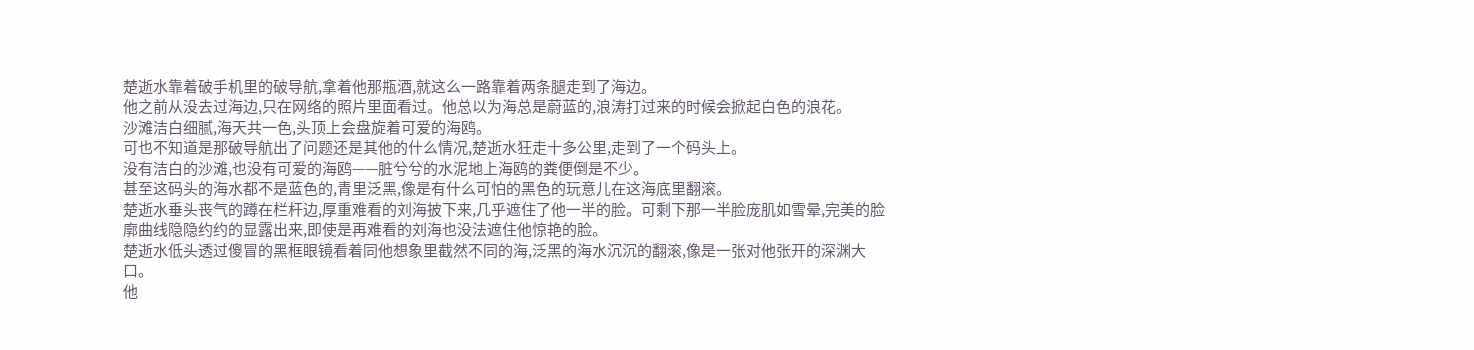楚逝水靠着破手机里的破导航,拿着他那瓶酒,就这么一路靠着两条腿走到了海边。
他之前从没去过海边,只在网络的照片里面看过。他总以为海总是蔚蓝的,浪涛打过来的时候会掀起白色的浪花。
沙滩洁白细腻,海天共一色,头顶上会盘旋着可爱的海鸥。
可也不知道是那破导航出了问题还是其他的什么情况,楚逝水狂走十多公里,走到了一个码头上。
没有洁白的沙滩,也没有可爱的海鸥——脏兮兮的水泥地上海鸥的粪便倒是不少。
甚至这码头的海水都不是蓝色的,青里泛黑,像是有什么可怕的黑色的玩意儿在这海底里翻滚。
楚逝水垂头丧气的蹲在栏杆边,厚重难看的刘海披下来,几乎遮住了他一半的脸。可剩下那一半脸庞肌如雪晕,完美的脸廓曲线隐隐约约的显露出来,即使是再难看的刘海也没法遮住他惊艳的脸。
楚逝水低头透过傻冒的黑框眼镜看着同他想象里截然不同的海,泛黑的海水沉沉的翻滚,像是一张对他张开的深渊大口。
他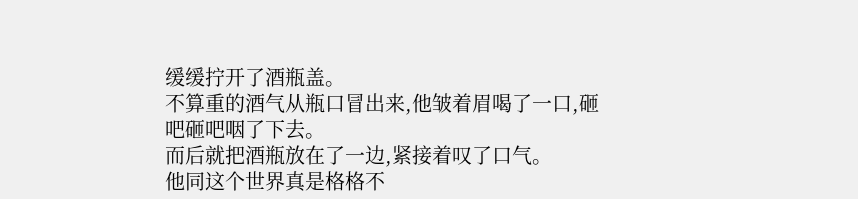缓缓拧开了酒瓶盖。
不算重的酒气从瓶口冒出来,他皱着眉喝了一口,砸吧砸吧咽了下去。
而后就把酒瓶放在了一边,紧接着叹了口气。
他同这个世界真是格格不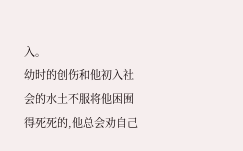入。
幼时的创伤和他初入社会的水土不服将他困囿得死死的,他总会劝自己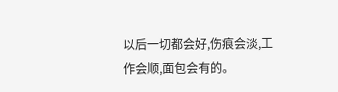以后一切都会好,伤痕会淡,工作会顺,面包会有的。